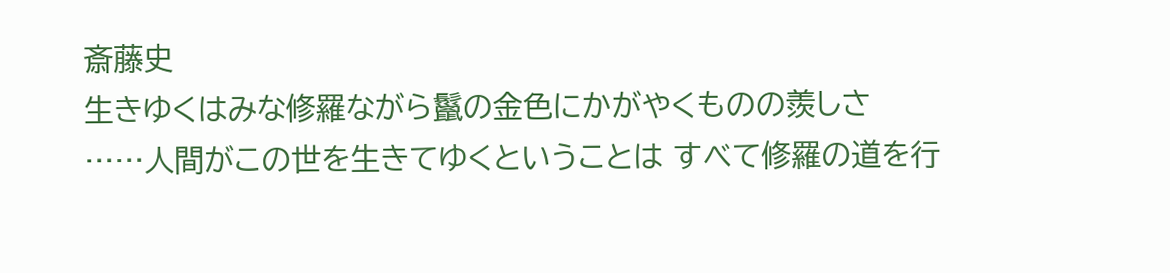斎藤史
生きゆくはみな修羅ながら鬣の金色にかがやくものの羨しさ
……人間がこの世を生きてゆくということは すべて修羅の道を行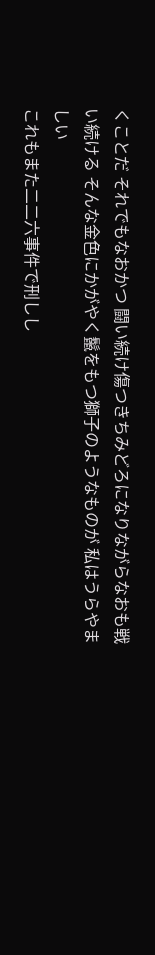くことだ それでもなおかつ 闘い続け傷つきちみどろになりながらなおも戦い続ける そんな金色にかがやく鬣をもつ獅子のようなものが 私はうらやましい
これもまた二二六事件で刑しし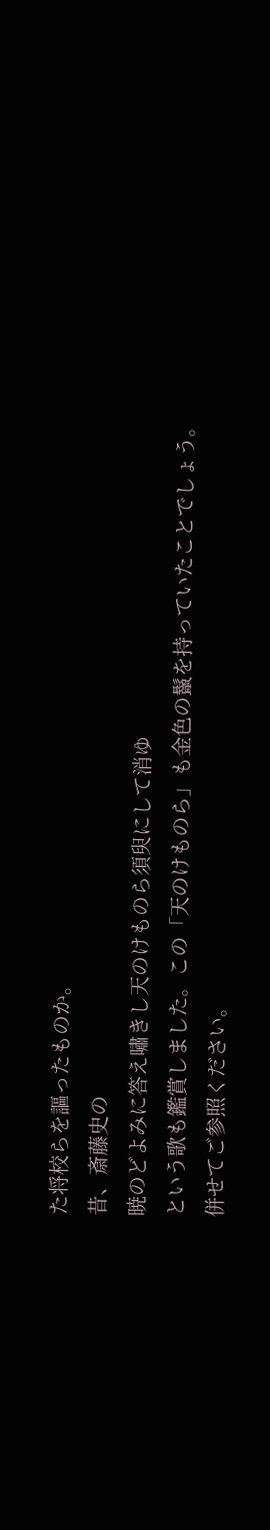た将校らを謳ったものか。
昔、斎藤史の
暁のどよみに答え嘯きし天のけものら須臾にして消ゆ
という歌も鑑賞しました。この「天のけものら」も金色の鬣を持っていたことでしょう。
併せてご参照ください。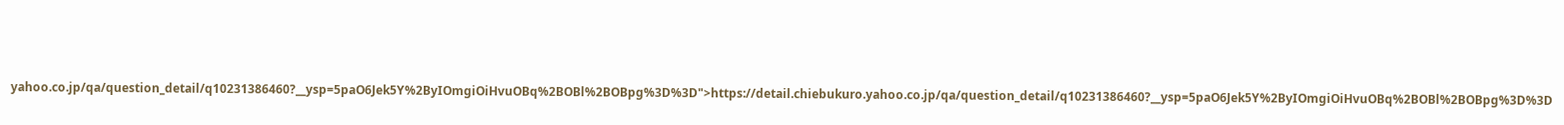yahoo.co.jp/qa/question_detail/q10231386460?__ysp=5paO6Jek5Y%2ByIOmgiOiHvuOBq%2BOBl%2BOBpg%3D%3D">https://detail.chiebukuro.yahoo.co.jp/qa/question_detail/q10231386460?__ysp=5paO6Jek5Y%2ByIOmgiOiHvuOBq%2BOBl%2BOBpg%3D%3D